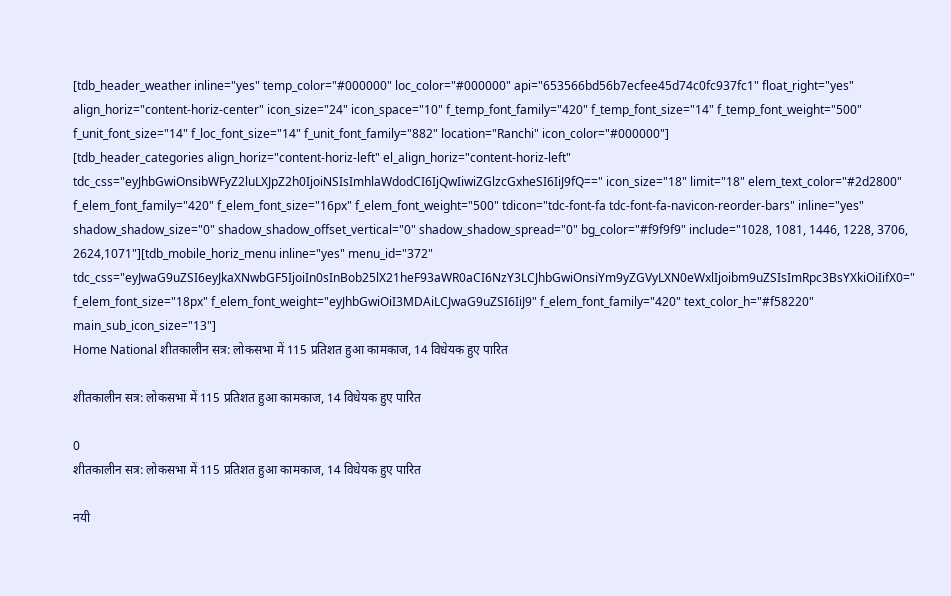[tdb_header_weather inline="yes" temp_color="#000000" loc_color="#000000" api="653566bd56b7ecfee45d74c0fc937fc1" float_right="yes" align_horiz="content-horiz-center" icon_size="24" icon_space="10" f_temp_font_family="420" f_temp_font_size="14" f_temp_font_weight="500" f_unit_font_size="14" f_loc_font_size="14" f_unit_font_family="882" location="Ranchi" icon_color="#000000"]
[tdb_header_categories align_horiz="content-horiz-left" el_align_horiz="content-horiz-left" tdc_css="eyJhbGwiOnsibWFyZ2luLXJpZ2h0IjoiNSIsImhlaWdodCI6IjQwIiwiZGlzcGxheSI6IiJ9fQ==" icon_size="18" limit="18" elem_text_color="#2d2800" f_elem_font_family="420" f_elem_font_size="16px" f_elem_font_weight="500" tdicon="tdc-font-fa tdc-font-fa-navicon-reorder-bars" inline="yes" shadow_shadow_size="0" shadow_shadow_offset_vertical="0" shadow_shadow_spread="0" bg_color="#f9f9f9" include="1028, 1081, 1446, 1228, 3706, 2624,1071"][tdb_mobile_horiz_menu inline="yes" menu_id="372" tdc_css="eyJwaG9uZSI6eyJkaXNwbGF5IjoiIn0sInBob25lX21heF93aWR0aCI6NzY3LCJhbGwiOnsiYm9yZGVyLXN0eWxlIjoibm9uZSIsImRpc3BsYXkiOiIifX0=" f_elem_font_size="18px" f_elem_font_weight="eyJhbGwiOiI3MDAiLCJwaG9uZSI6IiJ9" f_elem_font_family="420" text_color_h="#f58220" main_sub_icon_size="13"]
Home National शीतकालीन सत्र: लोकसभा में 115 प्रतिशत हुआ कामकाज, 14 विधेयक हुए पारित

शीतकालीन सत्र: लोकसभा में 115 प्रतिशत हुआ कामकाज, 14 विधेयक हुए पारित

0
शीतकालीन सत्र: लोकसभा में 115 प्रतिशत हुआ कामकाज, 14 विधेयक हुए पारित

नयी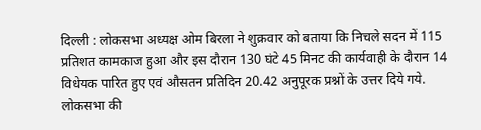दिल्ली : लोकसभा अध्यक्ष ओम बिरला ने शुक्रवार को बताया कि निचले सदन में 115 प्रतिशत कामकाज हुआ और इस दौरान 130 घंटे 45 मिनट की कार्यवाही के दौरान 14 विधेयक पारित हुए एवं औसतन प्रतिदिन 20.42 अनुपूरक प्रश्नों के उत्तर दिये गये. लोकसभा की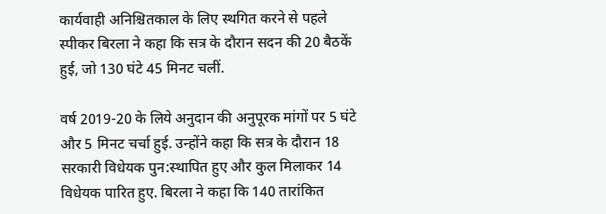कार्यवाही अनिश्चितकाल के लिए स्थगित करने से पहले स्पीकर बिरला ने कहा कि सत्र के दौरान सदन की 20 बैठकें हुई, जो 130 घंटे 45 मिनट चलीं.

वर्ष 2019-20 के लिये अनुदान की अनुपूरक मांगों पर 5 घंटे और 5 मिनट चर्चा हुई. उन्होंने कहा कि सत्र के दौरान 18 सरकारी विधेयक पुन:स्थापित हुए और कुल मिलाकर 14 विधेयक पारित हुए. बिरला ने कहा कि 140 तारांकित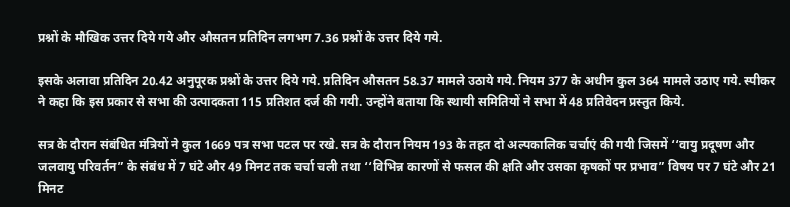प्रश्नों के मौखिक उत्तर दिये गये और औसतन प्रतिदिन लगभग 7.36 प्रश्नों के उत्तर दिये गये.

इसके अलावा प्रतिदिन 20.42 अनुपूरक प्रश्नों के उत्तर दिये गये. प्रतिदिन औसतन 58.37 मामले उठाये गये. नियम 377 के अधीन कुल 364 मामले उठाए गये. स्पीकर ने कहा कि इस प्रकार से सभा की उत्पादकता 115 प्रतिशत दर्ज की गयी. उन्होंने बताया कि स्थायी समितियों ने सभा में 48 प्रतिवेदन प्रस्तुत किये.

सत्र के दौरान संबंधित मंत्रियों ने कुल 1669 पत्र सभा पटल पर रखे. सत्र के दौरान नियम 193 के तहत दो अल्पकालिक चर्चाएं की गयी जिसमें ‘‘वायु प्रदूषण और जलवायु परिवर्तन” के संबंध में 7 घंटे और 49 मिनट तक चर्चा चली तथा ‘‘विभिन्न कारणों से फसल की क्षति और उसका कृषकों पर प्रभाव” विषय पर 7 घंटे और 21 मिनट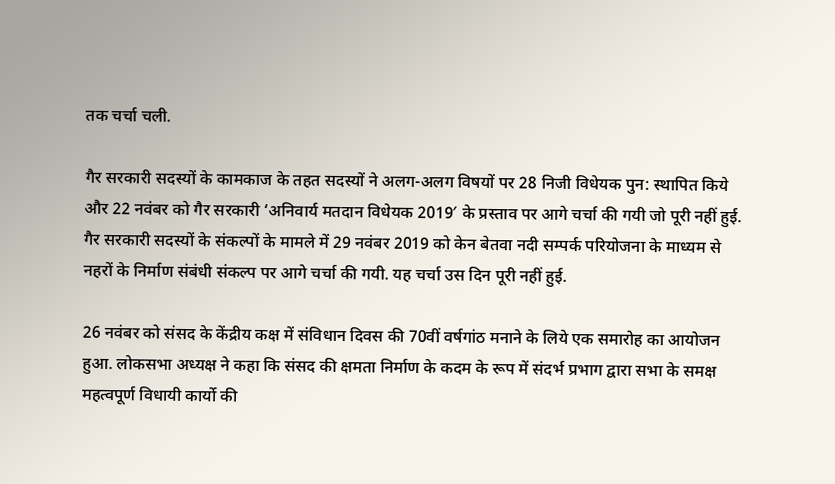तक चर्चा चली.

गैर सरकारी सदस्यों के कामकाज के तहत सदस्यों ने अलग-अलग विषयों पर 28 निजी विधेयक पुन: स्थापित किये और 22 नवंबर को गैर सरकारी ‘अनिवार्य मतदान विधेयक 2019′ के प्रस्ताव पर आगे चर्चा की गयी जो पूरी नहीं हुई. गैर सरकारी सदस्यों के संकल्पों के मामले में 29 नवंबर 2019 को केन बेतवा नदी सम्पर्क परियोजना के माध्यम से नहरों के निर्माण संबंधी संकल्प पर आगे चर्चा की गयी. यह चर्चा उस दिन पूरी नहीं हुई.

26 नवंबर को संसद के केंद्रीय कक्ष में संविधान दिवस की 70वीं वर्षगांठ मनाने के लिये एक समारोह का आयोजन हुआ. लोकसभा अध्यक्ष ने कहा कि संसद की क्षमता निर्माण के कदम के रूप में संदर्भ प्रभाग द्वारा सभा के समक्ष महत्वपूर्ण विधायी कार्यो की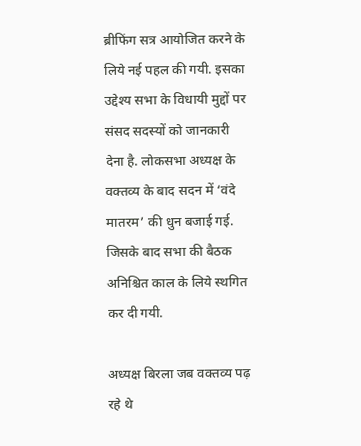ब्रीफिंग सत्र आयोजित करने के लिये नई पहल की गयी. इसका उद्देश्य सभा के विधायी मुद्दों पर संसद सदस्यों को जानकारी देना है. लोकसभा अध्यक्ष के वक्तव्य के बाद सदन में ‘वंदे मातरम’ की धुन बजाई गई. जिसके बाद सभा की बैठक अनिश्चित काल के लिये स्थगित कर दी गयी.

अध्यक्ष बिरला जब वक्तव्य पढ़ रहे थे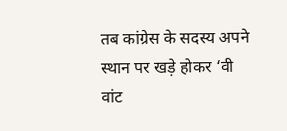तब कांग्रेस के सदस्य अपने स्थान पर खड़े होकर ‘वी वांट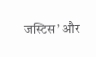जस्टिस’ और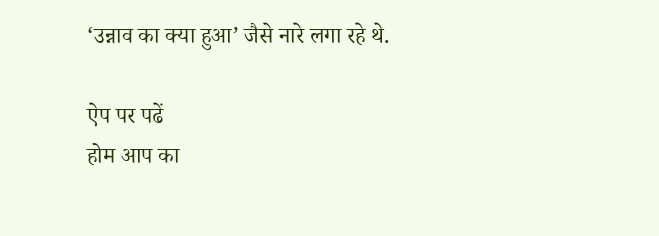‘उन्नाव का क्या हुआ’ जैसे नारे लगा रहे थे.

ऐप पर पढें
होम आप का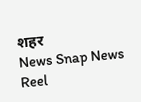शहर
News Snap News Reel